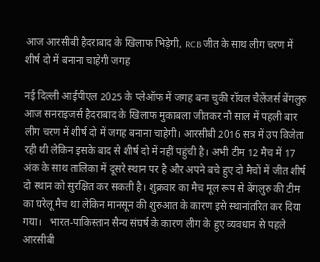आज आरसीबी हैदराबाद के खिलाफ भिड़ेगी, RCB जीत के साथ लीग चरण में शीर्ष दो में बनाना चाहेगी जगह

नई दिल्ली आईपीएल 2025 के प्लेऑफ में जगह बना चुकी रॉयल चैलेंजर्स बेंगलुरु आज सनराइजर्स हैदराबाद के खिलाफ मुकाबला जीतकर नौ साल में पहली बार लीग चरण में शीर्ष दो में जगह बनाना चाहेगी। आरसीबी 2016 सत्र में उप विजेता रही थी लेकिन इसके बाद से शीर्ष दो में नहीं पहुंची है। अभी टीम 12 मैच में 17 अंक के साथ तालिका में दूसरे स्थान पर है और अपने बचे हुए दो मैचों में जीत शीर्ष दो स्थान को सुरक्षित कर सकती है। शुक्रवार का मैच मूल रूप से बेंगलुरु की टीम का घरेलू मैच था लेकिन मानसून की शुरुआत के कारण इसे स्थानांतरित कर दिया गया।   भारत-पाकिस्तान सैन्य संघर्ष के कारण लीग के हुए व्यवधान से पहले आरसीबी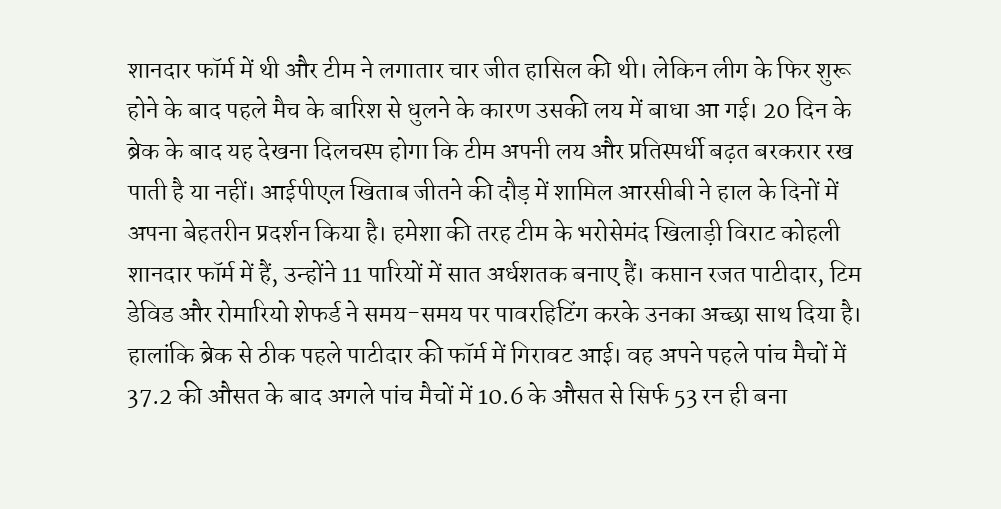शानदार फॉर्म में थी और टीम ने लगातार चार जीत हासिल की थी। लेकिन लीग के फिर शुरू होने के बाद पहले मैच के बारिश से धुलने के कारण उसकी लय में बाधा आ गई। 20 दिन के ब्रेक के बाद यह देखना दिलचस्प होगा कि टीम अपनी लय और प्रतिस्पर्धी बढ़त बरकरार रख पाती है या नहीं। आईपीएल खिताब जीतने की दौड़ में शामिल आरसीबी ने हाल के दिनों में अपना बेहतरीन प्रदर्शन किया है। हमेशा की तरह टीम के भरोसेमंद खिलाड़ी विराट कोहली शानदार फॉर्म में हैं, उन्होंने 11 पारियों में सात अर्धशतक बनाए हैं। कप्तान रजत पाटीदार, टिम डेविड और रोमारियो शेफर्ड ने समय-समय पर पावरहिटिंग करके उनका अच्छा साथ दिया है। हालांकि ब्रेक से ठीक पहले पाटीदार की फॉर्म में गिरावट आई। वह अपने पहले पांच मैचों में 37.2 की औसत के बाद अगले पांच मैचों में 10.6 के औसत से सिर्फ 53 रन ही बना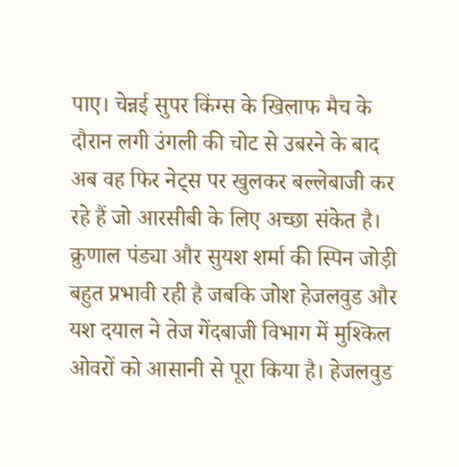पाए। चेन्नई सुपर किंग्स के खिलाफ मैच के दौरान लगी उंगली की चोट से उबरने के बाद अब वह फिर नेट्स पर खुलकर बल्लेबाजी कर रहे हैं जो आरसीबी के लिए अच्छा संकेत है। क्रुणाल पंड्या और सुयश शर्मा की स्पिन जोड़ी बहुत प्रभावी रही है जबकि जोश हेजलवुड और यश दयाल ने तेज गेंदबाजी विभाग में मुश्किल ओवरों को आसानी से पूरा किया है। हेजलवुड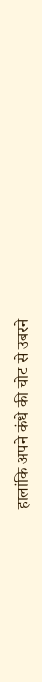हालांकि अपने कंधे की चोट से उबरने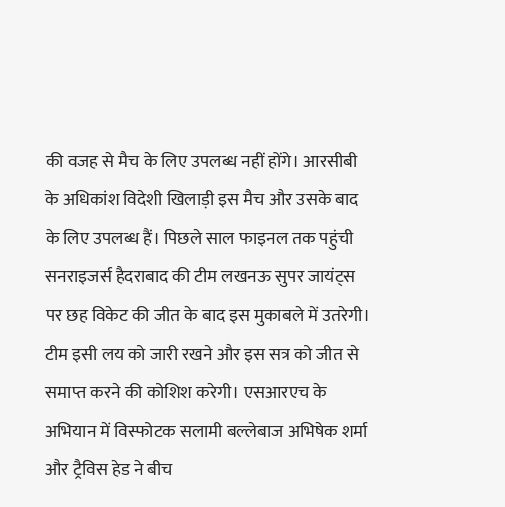की वजह से मैच के लिए उपलब्ध नहीं होंगे। आरसीबी के अधिकांश विदेशी खिलाड़ी इस मैच और उसके बाद के लिए उपलब्ध हैं। पिछले साल फाइनल तक पहुंची सनराइजर्स हैदराबाद की टीम लखनऊ सुपर जायंट्स पर छह विकेट की जीत के बाद इस मुकाबले में उतरेगी। टीम इसी लय को जारी रखने और इस सत्र को जीत से समाप्त करने की कोशिश करेगी। एसआरएच के अभियान में विस्फोटक सलामी बल्लेबाज अभिषेक शर्मा और ट्रैविस हेड ने बीच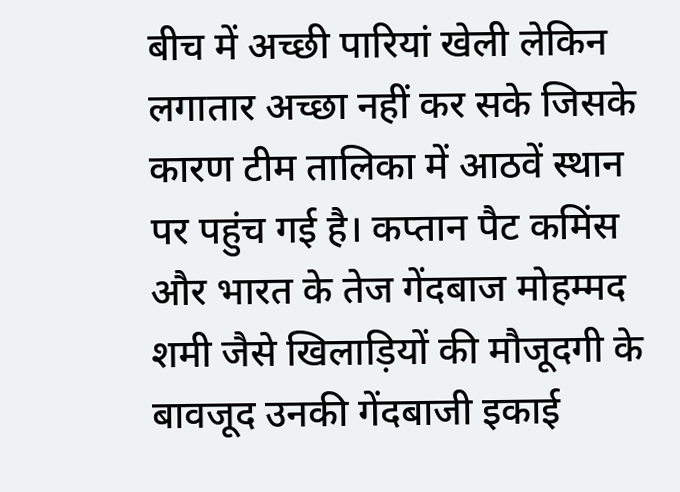बीच में अच्छी पारियां खेली लेकिन लगातार अच्छा नहीं कर सके जिसके कारण टीम तालिका में आठवें स्थान पर पहुंच गई है। कप्तान पैट कमिंस और भारत के तेज गेंदबाज मोहम्मद शमी जैसे खिलाड़ियों की मौजूदगी के बावजूद उनकी गेंदबाजी इकाई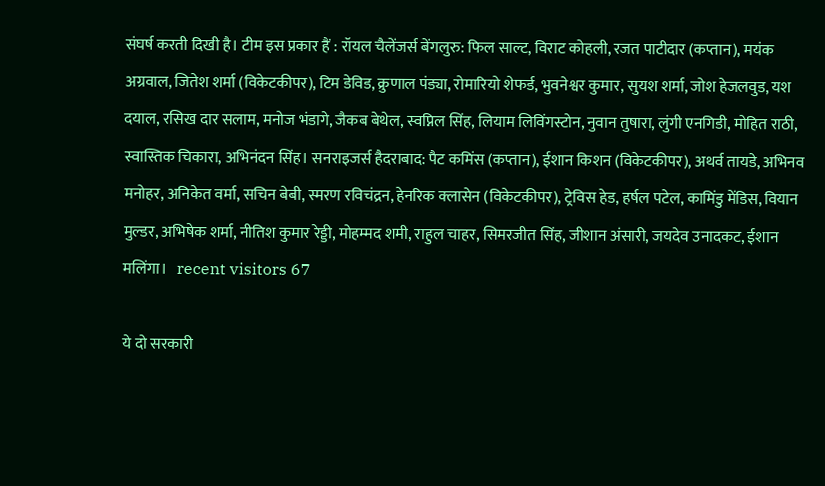संघर्ष करती दिखी है। टीम इस प्रकार हैं : रॉयल चैलेंजर्स बेंगलुरु: फिल साल्ट, विराट कोहली, रजत पाटीदार (कप्तान), मयंक अग्रवाल, जितेश शर्मा (विकेटकीपर), टिम डेविड, क्रुणाल पंड्या, रोमारियो शेफर्ड, भुवनेश्वर कुमार, सुयश शर्मा, जोश हेजलवुड, यश दयाल, रसिख दार सलाम, मनोज भंडागे, जैकब बेथेल, स्वप्निल सिंह, लियाम लिविंगस्टोन, नुवान तुषारा, लुंगी एनगिडी, मोहित राठी, स्वास्तिक चिकारा, अभिनंदन सिंह। सनराइजर्स हैदराबाद: पैट कमिंस (कप्तान), ईशान किशन (विकेटकीपर), अथर्व तायडे, अभिनव मनोहर, अनिकेत वर्मा, सचिन बेबी, स्मरण रविचंद्रन, हेनरिक क्लासेन (विकेटकीपर), ट्रेविस हेड, हर्षल पटेल, कामिंडु मेंडिस, वियान मुल्डर, अभिषेक शर्मा, नीतिश कुमार रेड्डी, मोहम्मद शमी, राहुल चाहर, सिमरजीत सिंह, जीशान अंसारी, जयदेव उनादकट, ईशान मलिंगा।   recent visitors 67

ये दो सरकारी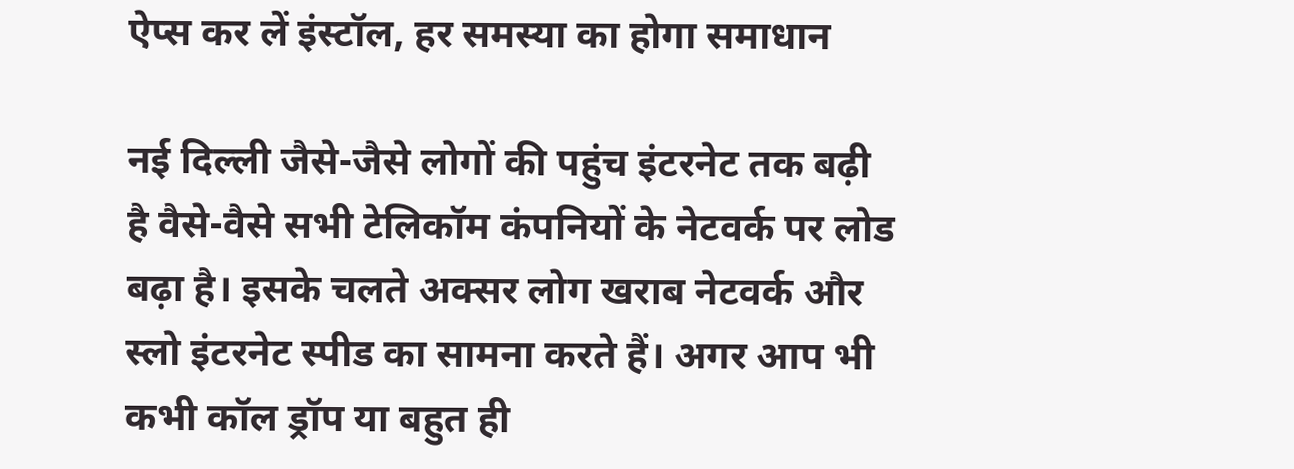ऐप्स कर लें इंस्टॉल, हर समस्या का होगा समाधान

नई दिल्ली जैसे-जैसे लोगों की पहुंच इंटरनेट तक बढ़ी है वैसे-वैसे सभी टेलिकॉम कंपनियों के नेटवर्क पर लोड बढ़ा है। इसके चलते अक्सर लोग खराब नेटवर्क और स्लो इंटरनेट स्पीड का सामना करते हैं। अगर आप भी कभी कॉल ड्रॉप या बहुत ही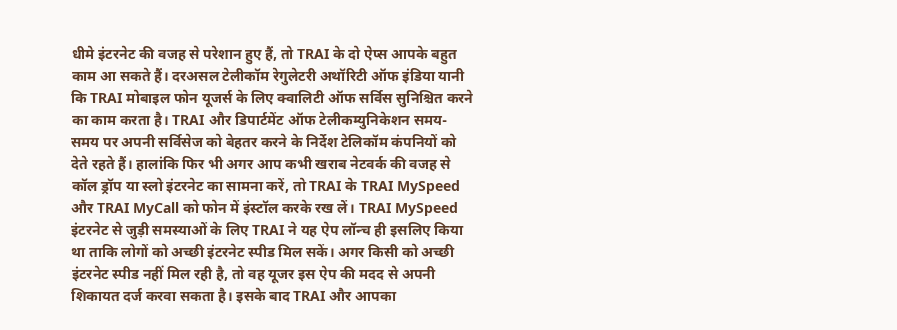धीमे इंटरनेट की वजह से परेशान हुए हैं, तो TRAI के दो ऐप्स आपके बहुत काम आ सकते हैं। दरअसल टेलीकॉम रेगुलेटरी अथॉरिटी ऑफ इंडिया यानी कि TRAI मोबाइल फोन यूजर्स के लिए क्वालिटी ऑफ सर्विस सुनिश्चित करने का काम करता है। TRAI और डिपार्टमेंट ऑफ टेलीकम्युनिकेशन समय-समय पर अपनी सर्विसेज को बेहतर करने के निर्देश टेलिकॉम कंपनियों को देते रहते हैं। हालांकि फिर भी अगर आप कभी खराब नेटवर्क की वजह से कॉल ड्रॉप या स्लो इंटरनेट का सामना करें, तो TRAI के TRAI MySpeed और TRAI MyCall को फोन में इंस्टॉल करके रख लें। TRAI MySpeed इंटरनेट से जुड़ी समस्याओं के लिए TRAI ने यह ऐप लॉन्च ही इसलिए किया था ताकि लोगों को अच्छी इंटरनेट स्पीड मिल सकें। अगर किसी को अच्छी इंटरनेट स्पीड नहीं मिल रही है, तो वह यूजर इस ऐप की मदद से अपनी शिकायत दर्ज करवा सकता है। इसके बाद TRAI और आपका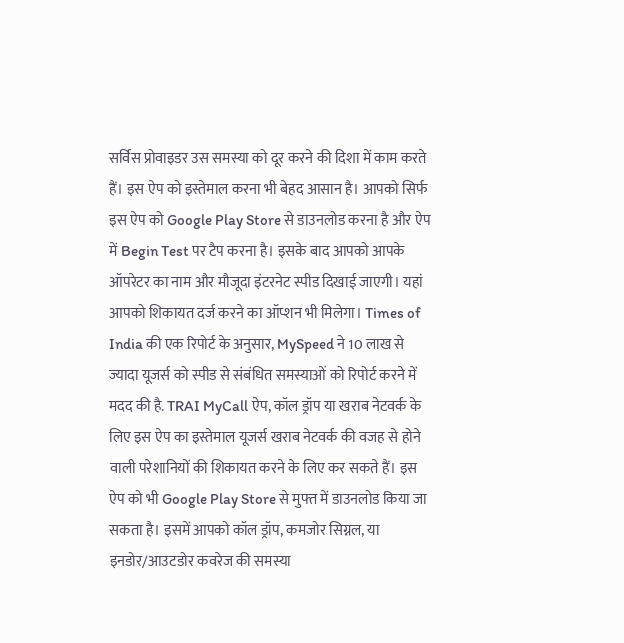सर्विस प्रोवाइडर उस समस्या को दूर करने की दिशा में काम करते हैं। इस ऐप को इस्तेमाल करना भी बेहद आसान है। आपको सिर्फ इस ऐप को Google Play Store से डाउनलोड करना है और ऐप में Begin Test पर टैप करना है। इसके बाद आपको आपके ऑपरेटर का नाम और मौजूदा इंटरनेट स्पीड दिखाई जाएगी। यहां आपको शिकायत दर्ज करने का ऑप्शन भी मिलेगा। Times of India की एक रिपोर्ट के अनुसार, MySpeed ने 10 लाख से ज्यादा यूजर्स को स्पीड से संबंधित समस्याओं को रिपोर्ट करने में मदद की है. TRAI MyCall ऐप, कॉल ड्रॉप या खराब नेटवर्क के लिए इस ऐप का इस्तेमाल यूजर्स खराब नेटवर्क की वजह से होने वाली परेशानियों की शिकायत करने के लिए कर सकते हैं। इस ऐप को भी Google Play Store से मुफ्त में डाउनलोड किया जा सकता है। इसमें आपको कॉल ड्रॉप, कमजोर सिग्नल, या इनडोर/आउटडोर कवरेज की समस्या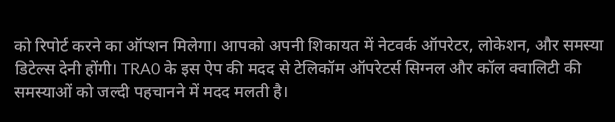को रिपोर्ट करने का ऑप्शन मिलेगा। आपको अपनी शिकायत में नेटवर्क ऑपरेटर, लोकेशन, और समस्या डिटेल्स देनी होंगी। TRA0 के इस ऐप की मदद से टेलिकॉम ऑपरेटर्स सिग्नल और कॉल क्वालिटी की समस्याओं को जल्दी पहचानने में मदद मलती है।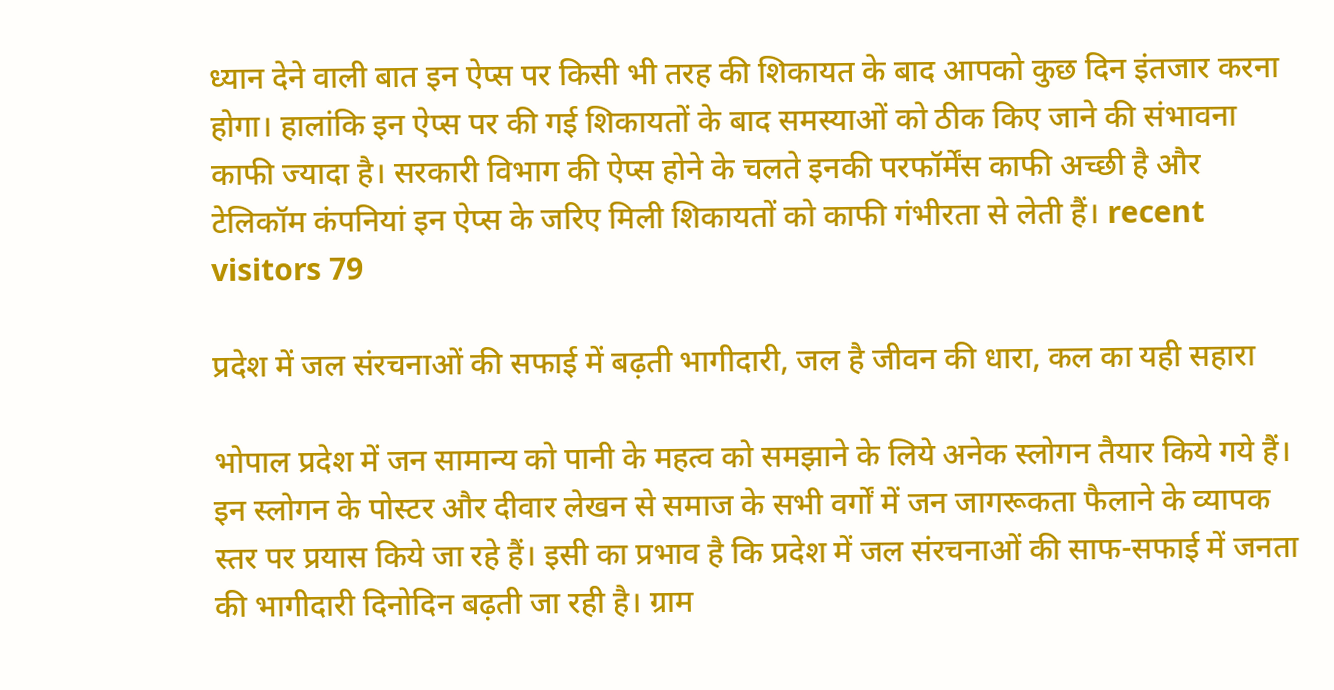ध्यान देने वाली बात इन ऐप्स पर किसी भी तरह की शिकायत के बाद आपको कुछ दिन इंतजार करना होगा। हालांकि इन ऐप्स पर की गई शिकायतों के बाद समस्याओं को ठीक किए जाने की संभावना काफी ज्यादा है। सरकारी विभाग की ऐप्स होने के चलते इनकी परफॉर्मेंस काफी अच्छी है और टेलिकॉम कंपनियां इन ऐप्स के जरिए मिली शिकायतों को काफी गंभीरता से लेती हैं। recent visitors 79

प्रदेश में जल संरचनाओं की सफाई में बढ़ती भागीदारी, जल है जीवन की धारा, कल का यही सहारा

भोपाल प्रदेश में जन सामान्य को पानी के महत्व को समझाने के लिये अनेक स्लोगन तैयार किये गये हैं। इन स्लोगन के पोस्टर और दीवार लेखन से समाज के सभी वर्गों में जन जागरूकता फैलाने के व्यापक स्तर पर प्रयास किये जा रहे हैं। इसी का प्रभाव है कि प्रदेश में जल संरचनाओं की साफ-सफाई में जनता की भागीदारी दिनोदिन बढ़ती जा रही है। ग्राम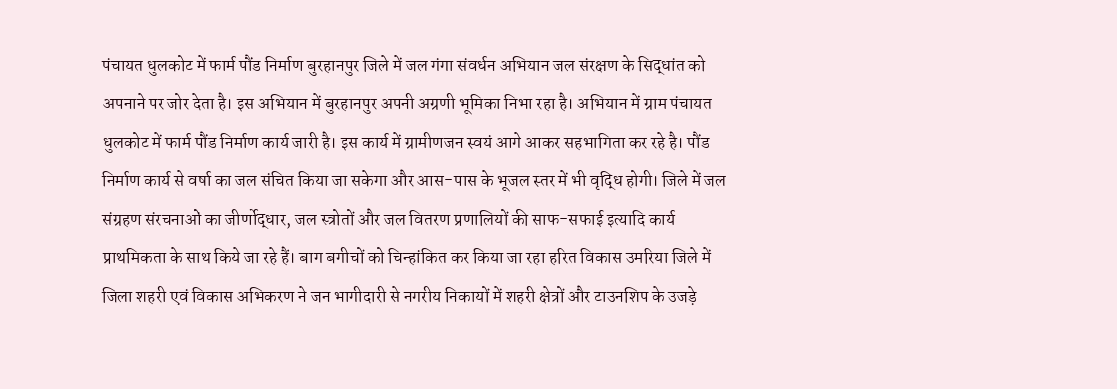पंचायत धुलकोट में फार्म पौंड निर्माण बुरहानपुर जिले में जल गंगा संवर्धन अभियान जल संरक्षण के सिद्धांत को अपनाने पर जोर देता है। इस अभियान में बुरहानपुर अपनी अग्रणी भूमिका निभा रहा है। अभियान में ग्राम पंचायत धुलकोट में फार्म पौंड निर्माण कार्य जारी है। इस कार्य में ग्रामीणजन स्वयं आगे आकर सहभागिता कर रहे है। पौंड निर्माण कार्य से वर्षा का जल संचित किया जा सकेगा और आस-पास के भूजल स्तर में भी वृद्धि होगी। जिले में जल संग्रहण संरचनाओं का जीर्णोद्धार, जल स्त्रोतों और जल वितरण प्रणालियों की साफ-सफाई इत्यादि कार्य प्राथमिकता के साथ किये जा रहे हैं। बाग बगीचों को चिन्हांकित कर किया जा रहा हरित विकास उमरिया जिले में जिला शहरी एवं विकास अभिकरण ने जन भागीदारी से नगरीय निकायों में शहरी क्षेत्रों और टाउनशिप के उजड़े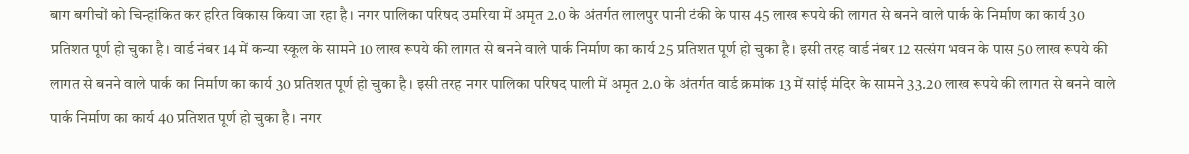बाग बगीचों को चिन्हांकित कर हरित विकास किया जा रहा है। नगर पालिका परिषद उमरिया में अमृत 2.0 के अंतर्गत लालपुर पानी टंकी के पास 45 लाख रूपये की लागत से बनने वाले पार्क के निर्माण का कार्य 30 प्रतिशत पूर्ण हो चुका है। वार्ड नंबर 14 में कन्या स्कूल के सामने 10 लाख रूपये की लागत से बनने वाले पार्क निर्माण का कार्य 25 प्रतिशत पूर्ण हो चुका है। इसी तरह वार्ड नंबर 12 सत्संग भवन के पास 50 लाख रूपये की लागत से बनने वाले पार्क का निर्माण का कार्य 30 प्रतिशत पूर्ण हो चुका है। इसी तरह नगर पालिका परिषद पाली में अमृत 2.0 के अंतर्गत वार्ड क्रमांक 13 में सांई मंदिर के सामने 33.20 लाख रूपये की लागत से बनने वाले पार्क निर्माण का कार्य 40 प्रतिशत पूर्ण हो चुका है। नगर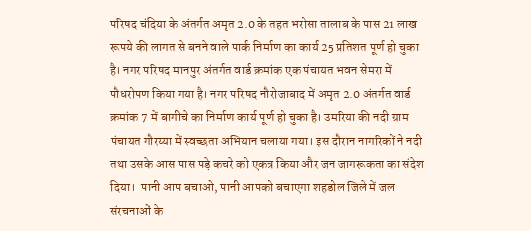परिषद चंदिया के अंतर्गत अमृत 2.0 के तहत भरोसा तालाब के पास 21 लाख रूपये की लागत से बनने वाले पार्क निर्माण का कार्य 25 प्रतिशत पूर्ण हो चुका है। नगर परिषद मानपुर अंतर्गत वार्ड क्रमांक एक पंचायत भवन सेमरा में पौधरोपण किया गया है। नगर परिषद नौरोजाबाद में अमृत 2.0 अंतर्गत वार्ड क्रमांक 7 में बागीचे का निर्माण कार्य पूर्ण हो चुका है। उमरिया की नदी ग्राम पंचायत गौरय्या में स्वच्छता अभियान चलाया गया। इस दौरान नागरिकों ने नदी तथा उसके आस पास पड़े कचरे को एकत्र किया और जन जागरूकता का संदेश दिया।  पानी आप बचाओ, पानी आपको बचाएगा शहडोल जिले में जल संरचनाओं के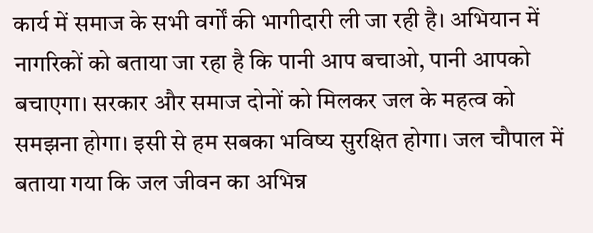कार्य में समाज के सभी वर्गों की भागीदारी ली जा रही है। अभियान में नागरिकों को बताया जा रहा है कि पानी आप बचाओ, पानी आपको बचाएगा। सरकार और समाज दोनों को मिलकर जल के महत्व को समझना होगा। इसी से हम सबका भविष्य सुरक्षित होगा। जल चौपाल में बताया गया कि जल जीवन का अभिन्न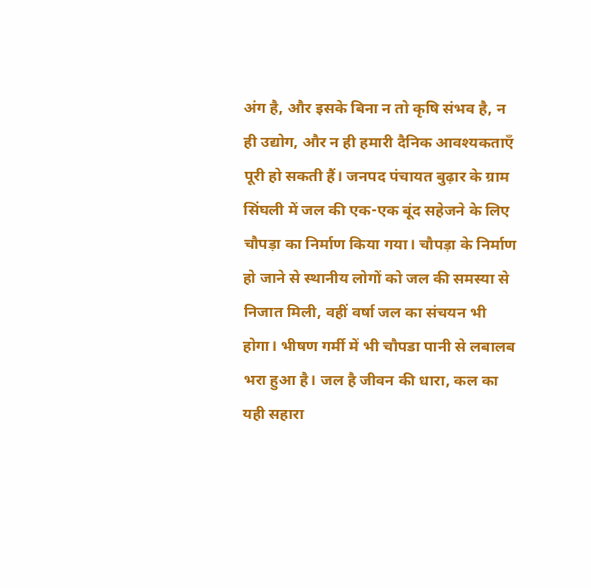अंग है, और इसके बिना न तो कृषि संभव है, न ही उद्योग, और न ही हमारी दैनिक आवश्यकताएँ पूरी हो सकती हैं। जनपद पंचायत बुढ़ार के ग्राम सिंघली में जल की एक-एक बूंद सहेजने के लिए चौपड़ा का निर्माण किया गया। चौपड़ा के निर्माण हो जाने से स्थानीय लोगों को जल की समस्या से निजात मिली, वहीं वर्षा जल का संचयन भी होगा। भीषण गर्मी में भी चौपडा पानी से लबालब भरा हुआ है। जल है जीवन की धारा, कल का यही सहारा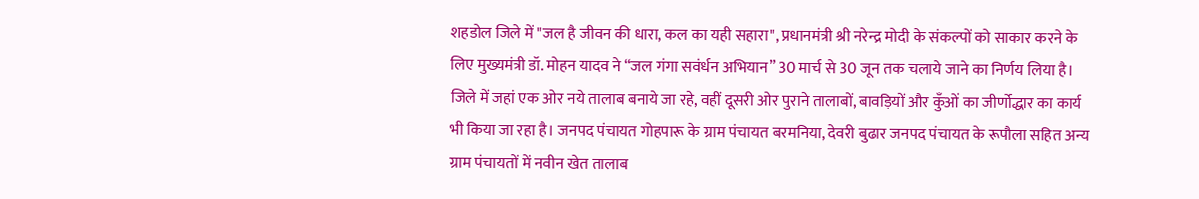शहडोल जिले में "जल है जीवन की धारा, कल का यही सहारा", प्रधानमंत्री श्री नरेन्द्र मोदी के संकल्पों को साकार करने के लिए मुख्यमंत्री डॉ. मोहन यादव ने “जल गंगा सवंर्धन अभियान” 30 मार्च से 30 जून तक चलाये जाने का निर्णय लिया है। जिले में जहां एक ओर नये तालाब बनाये जा रहे, वहीं दूसरी ओर पुराने तालाबों, बावड़ियों और कुँओं का जीर्णोद्धार का कार्य भी किया जा रहा है। जनपद पंचायत गोहपारू के ग्राम पंचायत बरमनिया, देवरी बुढार जनपद पंचायत के रूपौला सहित अन्य ग्राम पंचायतों में नवीन खेत तालाब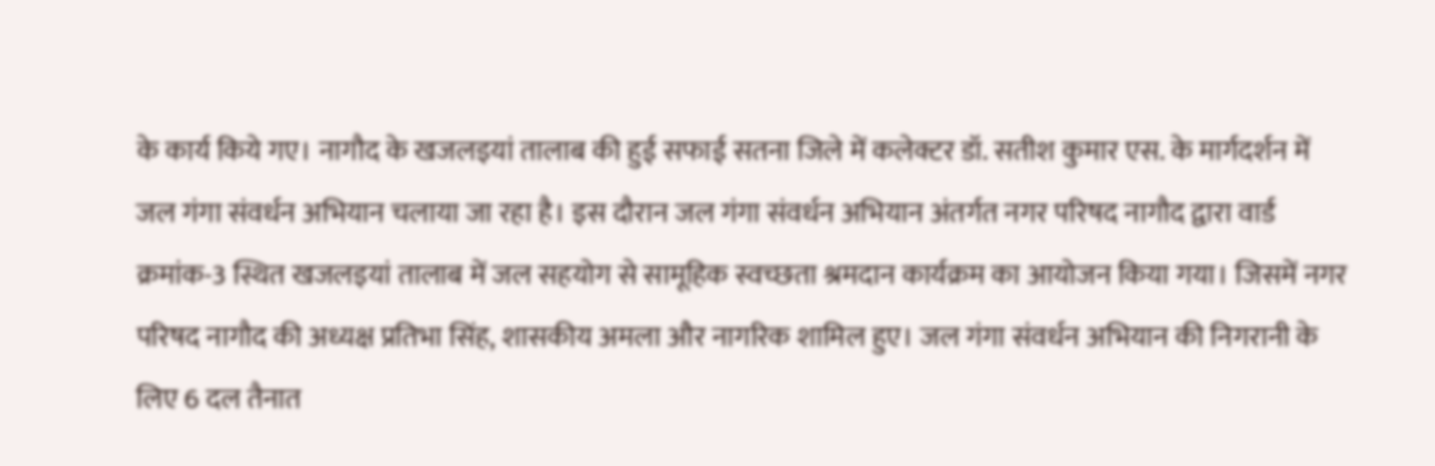के कार्य किये गए। नागौद के खजलइयां तालाब की हुई सफाई सतना जिले में कलेक्टर डॉ. सतीश कुमार एस. के मार्गदर्शन में जल गंगा संवर्धन अभियान चलाया जा रहा है। इस दौरान जल गंगा संवर्धन अभियान अंतर्गत नगर परिषद नागौद द्वारा वार्ड क्रमांक-3 स्थित खजलइयां तालाब में जल सहयोग से सामूहिक स्वच्छता श्रमदान कार्यक्रम का आयोजन किया गया। जिसमें नगर परिषद नागौद की अध्यक्ष प्रतिभा सिंह, शासकीय अमला और नागरिक शामिल हुए। जल गंगा संवर्धन अभियान की निगरानी के लिए 6 दल तैनात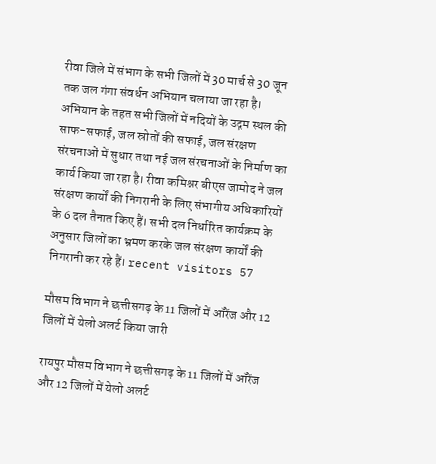रीवा जिले में संभाग के सभी जिलों में 30 मार्च से 30 जून तक जल गंगा संवर्धन अभियान चलाया जा रहा है। अभियान के तहत सभी जिलों में नदियों के उद्गम स्थल की साफ-सफाई, जल स्रोतों की सफाई, जल संरक्षण संरचनाओं में सुधार तथा नई जल संरचनाओं के निर्माण का कार्य किया जा रहा है। रीवा कमिश्नर बीएस जामोद ने जल संरक्षण कार्यों की निगरानी के लिए संभागीय अधिकारियों के 6 दल तैनात किए हैं। सभी दल निर्धारित कार्यक्रम के अनुसार जिलों का भ्रमण करके जल संरक्षण कार्यों की निगरानी कर रहे हैं। recent visitors 57

मौसम विभाग ने छत्तीसगढ़ के 11 जिलों में ऑरेंज और 12 जिलों में येलो अलर्ट किया जारी

रायपुर मौसम विभाग ने छत्तीसगढ़ के 11 जिलों में ऑरेंज और 12 जिलों में येलो अलर्ट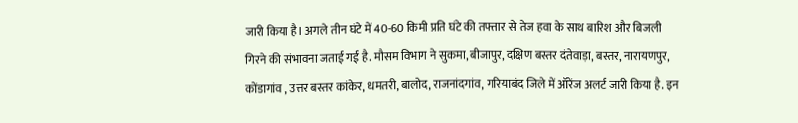जारी किया है। अगले तीन घंटे में 40-60 किमी प्रति घंटे की तफ्तार से तेज हवा के साथ बारिश और बिजली गिरने की संभावना जताई गई है. मौसम विभाग ने सुकमा, बीजापुर, दक्षिण बस्तर दंतेवाड़ा, बस्तर, नारायणपुर, कोंडागांव , उत्तर बस्तर कांकेर, धमतरी, बालोद, राजनांदगांव, गरियाबंद जिले में ऑरेंज अलर्ट जारी किया है. इन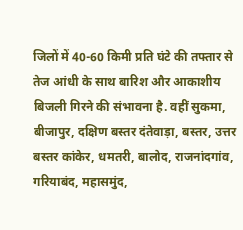जिलों में 40-60 किमी प्रति घंटे की तफ्तार से तेज आंधी के साथ बारिश और आकाशीय बिजली गिरने की संभावना है. वहीं सुकमा, बीजापुर, दक्षिण बस्तर दंतेवाड़ा, बस्तर, उत्तर बस्तर कांकेर, धमतरी, बालोद, राजनांदगांव, गरियाबंद, महासमुंद,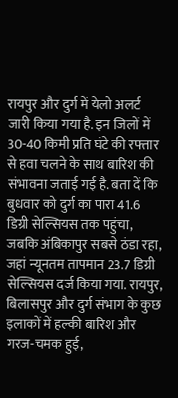रायपुर और दुर्ग में येलो अलर्ट जारी किया गया है. इन जिलों में 30-40 किमी प्रति घंटे की रफ्तार से हवा चलने के साथ बारिश की संभावना जताई गई है. बता दें कि बुधवार को दुर्ग का पारा 41.6 डिग्री सेल्सियस तक पहुंचा, जबकि अंबिकापुर सबसे ठंडा रहा, जहां न्यूनतम तापमान 23.7 डिग्री सेल्सियस दर्ज किया गया. रायपुर, बिलासपुर और दुर्ग संभाग के कुछ इलाकों में हल्की बारिश और गरज-चमक हुई,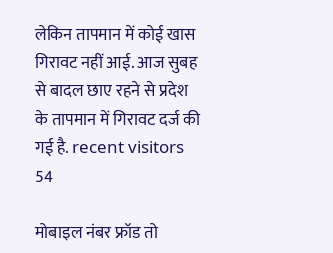लेकिन तापमान में कोई खास गिरावट नहीं आई. आज सुबह से बादल छाए रहने से प्रदेश के तापमान में गिरावट दर्ज की गई है. recent visitors 54

मोबाइल नंबर फ्रॉड तो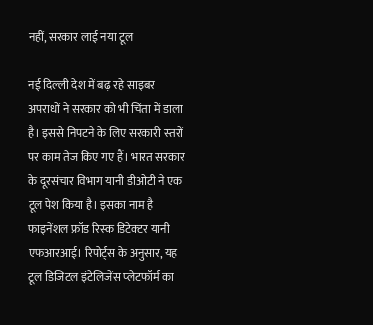नहीं, सरकार लाई नया टूल

नई दिल्ली देश में बढ़ रहे साइबर अपराधों ने सरकार को भी चिंता में डाला है। इससे निपटने के लिए सरकारी स्‍तरों पर काम तेज किए गए हैं। भारत सरकार के दूरसंचार विभाग यानी डीओटी ने एक टूल पेश किया है। इसका नाम है फाइनेंशल फ्रॉड रिस्‍क डिटेक्‍टर यानी एफआरआई। रिपोर्ट्स के अनुसार, यह टूल डिजिटल इंटेलिजेंस प्‍लेटफॉर्म का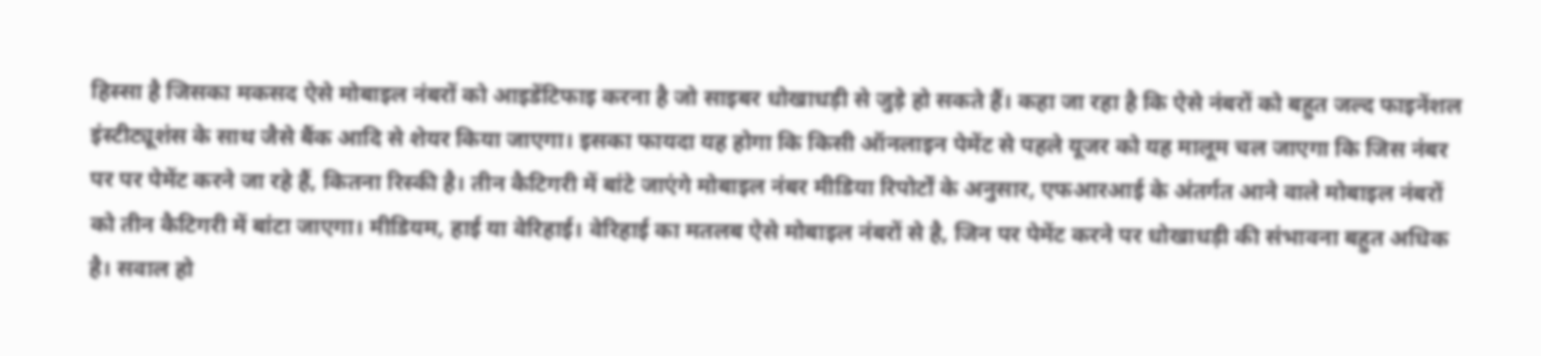हिस्‍सा है जिसका मकसद ऐसे मोबाइल नंबरों को आइडेंटिफाइ करना है जो साइबर धोखाधड़ी से जुड़े हो सकते हैं। कहा जा रहा है कि ऐसे नंबरों को बहुत जल्‍द फाइनेंशल इंस्‍टीट्यूशंस के साथ जैसे बैंक आदि से शेयर किया जाएगा। इसका फायदा यह होगा कि किसी ऑनलाइन पेमेंट से पहले यूजर को यह मालूम चल जाएगा कि जिस नंबर पर पर पेमेंट करने जा रहे हैं, कितना रिस्‍की है। तीन कैटिगरी में बांटे जाएंगे मोबाइल नंबर मीडिया रिपोर्टों के अनुसार, एफआरआई के अंतर्गत आने वाले मोबाइल नंबरों को तीन कैटिगरी में बांटा जाएगा। मीडियम, हाई या वेरिहाई। वेरिहाई का मतलब ऐसे मोबाइल नंबरों से है, जिन पर पेमेंट करने पर धोखाधड़ी की संभावना बहुत अधिक है। सवाल हो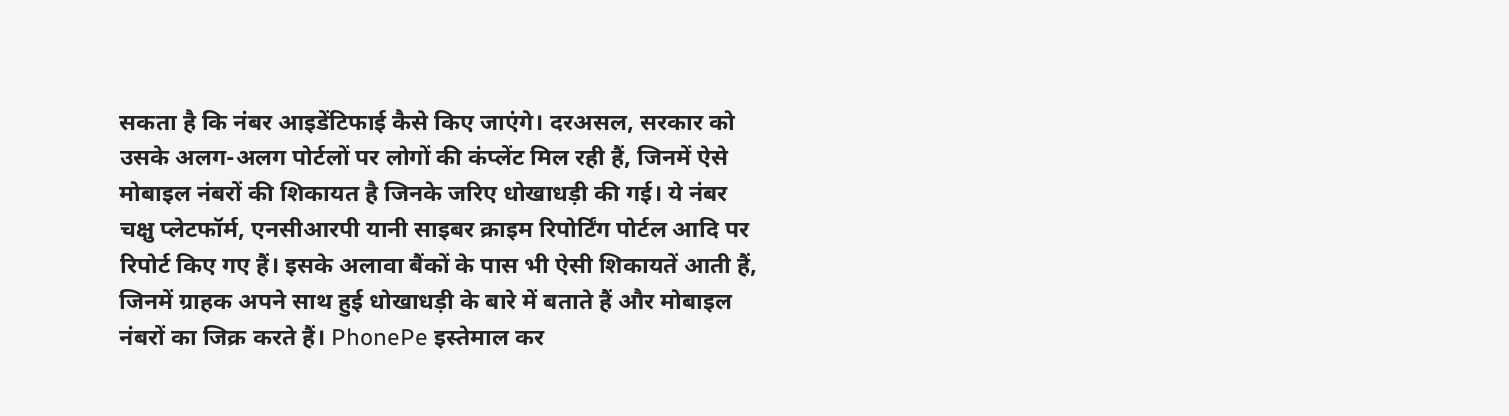सकता है कि नंबर आइडेंटिफाई कैसे किए जाएंगे। दरअसल, सरकार को उसके अलग-अलग पोर्टलों पर लोगों की कंप्‍लेंट मिल रही हैं, जिनमें ऐसे मोबाइल नंबरों की शिकायत है जिनके जरिए धोखाधड़ी की गई। ये नंबर चक्षु प्‍लेटफॉर्म, एनसीआरपी यानी साइबर क्राइम रिपोर्टिंग पोर्टल आदि पर रिपोर्ट किए गए हैं। इसके अलावा बैंकों के पास भी ऐसी शिकायतें आती हैं, जिनमें ग्राहक अपने साथ हुई धोखाधड़ी के बारे में बताते हैं और मोबाइल नंबरों का जिक्र करते हैं। PhonePe इस्‍तेमाल कर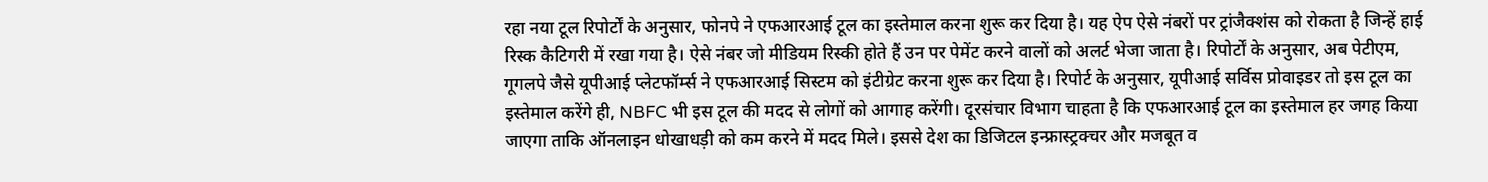रहा नया टूल रिपोर्टों के अनुसार, फोनपे ने एफआरआई टूल का इस्‍तेमाल करना शुरू कर दिया है। यह ऐप ऐसे नंबरों पर ट्रांजैक्‍शंस को रोकता है जिन्‍हें हाई रिस्‍क कैटिगरी में रखा गया है। ऐसे नंबर जो मीडियम रिस्‍की होते हैं उन पर पेमेंट करने वालों को अलर्ट भेजा जाता है। रिपोर्टों के अनुसार, अब पेटीएम, गूगलपे जैसे यूपीआई प्‍लेटफॉर्म्‍स ने एफआरआई सिस्‍टम को इंटीग्रेट करना शुरू कर दिया है। रिपोर्ट के अनुसार, यूपीआई सर्विस प्रोवाइडर तो इस टूल का इस्‍तेमाल करेंगे ही, NBFC भी इस टूल की मदद से लोगों को आगाह करेंगी। दूरसंचार विभाग चाहता है कि एफआरआई टूल का इस्‍तेमाल हर जगह किया जाएगा ताकि ऑनलाइन धोखाधड़ी को कम करने में मदद मिले। इससे देश का डिजिटल इन्‍फ्रास्‍ट्रक्‍चर और मजबूत व‍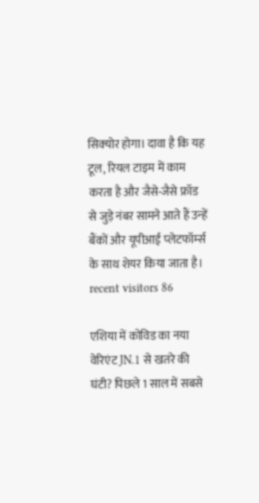सिक्‍योर होगा। दावा है कि यह टूल, रियल टाइम में काम करता है और जैसे-जैसे फ्रॉड से जुड़े नंबर सामने आते हैं उन्‍हें बैंकों और यूपीआई प्‍लेटफॉर्म्‍स के साथ शेयर किया जाता है। recent visitors 86

एशिया में कोविड का नया वेरिएंट JN.1 से खतरे की घंटी? पिछले 1 साल में सबसे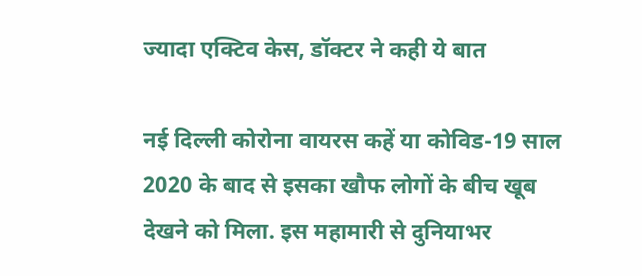ज्यादा एक्टिव केस, डॉक्टर ने कही ये बात

नई दिल्ली कोरोना वायरस कहें या कोविड-19 साल 2020 के बाद से इसका खौफ लोगों के बीच खूब देखने को मिला. इस महामारी से दुनियाभर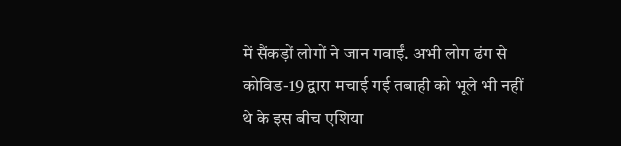में सैंकड़ों लोगों ने जान गवाईं. अभी लोग ढंग से कोविड-19 द्वारा मचाई गई तबाही को भूले भी नहीं थे के इस बीच एशिया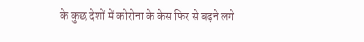के कुछ देशों में कोरोना के केस फिर से बढ़ने लगे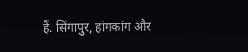हैं. सिंगापुर, हांगकांग और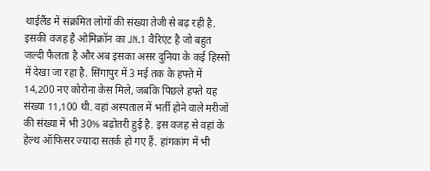थाईलैंड में संक्रमित लोगों की संख्या तेजी से बढ़ रही है. इसकी वजह है ओमिक्रॉन का JN.1 वैरिएंट है जो बहुत जल्दी फैलता है और अब इसका असर दुनिया के कई हिस्सों में देखा जा रहा है. सिंगापुर में 3 मई तक के हफ्ते में 14,200 नए कोरोना केस मिले, जबकि पिछले हफ्ते यह संख्या 11,100 थी. वहां अस्पताल में भर्ती होने वाले मरीजों की संख्या में भी 30% बढ़ोतरी हुई है. इस वजह से वहां के हेल्थ ऑफिसर ज्यादा सतर्क हो गए हैं. हांगकांग में भी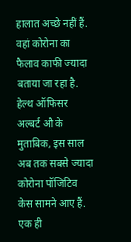हालात अच्छे नहीं हैं. वहां कोरोना का फैलाव काफी ज्यादा बताया जा रहा है. हेल्थ ऑफिसर अल्बर्ट औ के मुताबिक, इस साल अब तक सबसे ज्यादा कोरोना पॉजिटिव केस सामने आए हैं. एक ही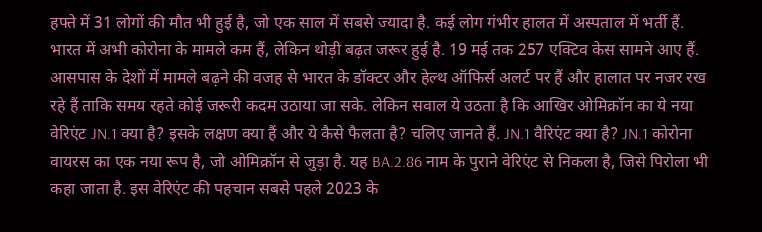हफ्ते में 31 लोगों की मौत भी हुई है, जो एक साल में सबसे ज्यादा है. कई लोग गंभीर हालत में अस्पताल में भर्ती हैं. भारत में अभी कोरोना के मामले कम हैं, लेकिन थोड़ी बढ़त जरूर हुई है. 19 मई तक 257 एक्टिव केस सामने आए हैं. आसपास के देशों में मामले बढ़ने की वजह से भारत के डॉक्टर और हेल्थ ऑफिर्स अलर्ट पर हैं और हालात पर नजर रख रहे हैं ताकि समय रहते कोई जरूरी कदम उठाया जा सके. लेकिन सवाल ये उठता है कि आखिर ओमिक्रॉन का ये नया वेरिएंट JN.1 क्या है? इसके लक्षण क्या हैं और ये कैसे फैलता है? चलिए जानते हैं. JN.1 वैरिएंट क्या है? JN.1 कोरोना वायरस का एक नया रूप है, जो ओमिक्रॉन से जुड़ा है. यह BA.2.86 नाम के पुराने वेरिएंट से निकला है, जिसे पिरोला भी कहा जाता है. इस वेरिएंट की पहचान सबसे पहले 2023 के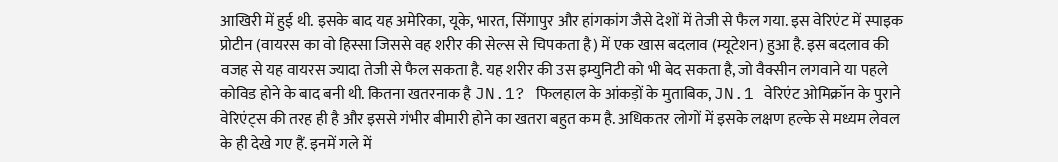आखिरी में हुई थी. इसके बाद यह अमेरिका, यूके, भारत, सिंगापुर और हांगकांग जैसे देशों में तेजी से फैल गया. इस वेरिएंट में स्पाइक प्रोटीन (वायरस का वो हिस्सा जिससे वह शरीर की सेल्स से चिपकता है) में एक खास बदलाव (म्यूटेशन) हुआ है. इस बदलाव की वजह से यह वायरस ज्यादा तेजी से फैल सकता है. यह शरीर की उस इम्युनिटी को भी बेद सकता है, जो वैक्सीन लगवाने या पहले कोविड होने के बाद बनी थी. कितना खतरनाक है JN.1? फिलहाल के आंकड़ों के मुताबिक, JN.1 वेरिएंट ओमिक्रॉन के पुराने वेरिएंट्स की तरह ही है और इससे गंभीर बीमारी होने का खतरा बहुत कम है. अधिकतर लोगों में इसके लक्षण हल्के से मध्यम लेवल के ही देखे गए हैं. इनमें गले में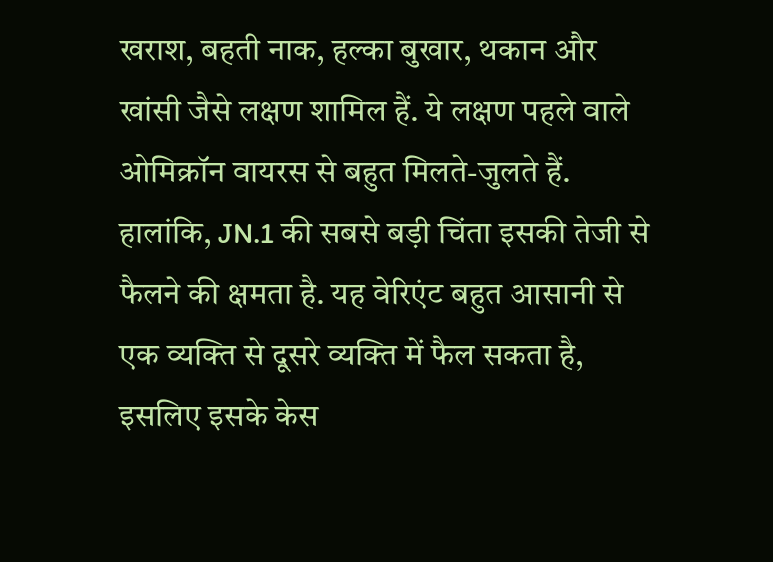खराश, बहती नाक, हल्का बुखार, थकान और खांसी जैसे लक्षण शामिल हैं. ये लक्षण पहले वाले ओमिक्रॉन वायरस से बहुत मिलते-जुलते हैं. हालांकि, JN.1 की सबसे बड़ी चिंता इसकी तेजी से फैलने की क्षमता है. यह वेरिएंट बहुत आसानी से एक व्यक्ति से दूसरे व्यक्ति में फैल सकता है, इसलिए इसके केस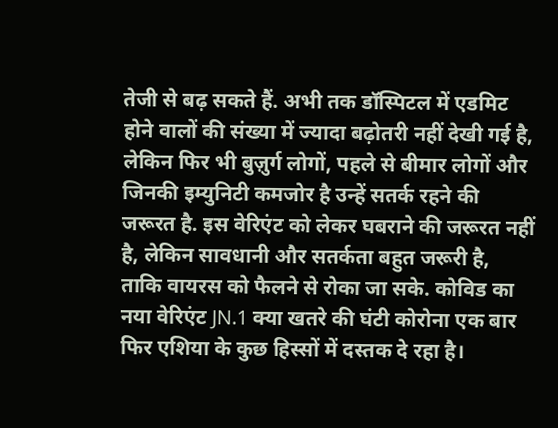तेजी से बढ़ सकते हैं. अभी तक डॉस्पिटल में एडमिट होने वालों की संख्या में ज्यादा बढ़ोतरी नहीं देखी गई है, लेकिन फिर भी बुज़ुर्ग लोगों, पहले से बीमार लोगों और जिनकी इम्युनिटी कमजोर है उन्हें सतर्क रहने की जरूरत है. इस वेरिएंट को लेकर घबराने की जरूरत नहीं है, लेकिन सावधानी और सतर्कता बहुत जरूरी है, ताकि वायरस को फैलने से रोका जा सके. कोविड का नया वेरिएंट JN.1 क्या खतरे की घंटी कोरोना एक बार फिर एशिया के कुछ हिस्सों में दस्तक दे रहा है।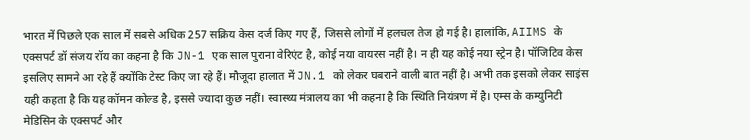भारत में पिछले एक साल में सबसे अधिक 257 सक्रिय केस दर्ज किए गए हैं, जिससे लोगों में हलचल तेज हो गई है। हालांकि, AIIMS के एक्सपर्ट डॉ संजय रॉय का कहना है कि JN-1 एक साल पुराना वेरिएंट है, कोई नया वायरस नहीं है। न ही यह कोई नया स्ट्रेन है। पॉजिटिव केस इसलिए सामने आ रहे हैं क्योंकि टेस्ट किए जा रहे हैं। मौजूदा हालात में JN.1 को लेकर घबराने वाली बात नहीं है। अभी तक इसको लेकर साइंस यही कहता है कि यह कॉमन कोल्ड है, इससे ज्यादा कुछ नहीं। स्वास्थ्य मंत्रालय का भी कहना है कि स्थिति नियंत्रण में है। एम्स के कम्युनिटी मेडिसिन के एक्सपर्ट और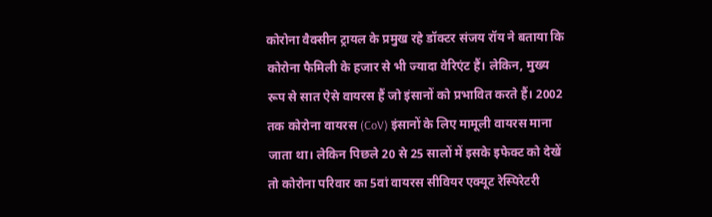कोरोना वैक्सीन ट्रायल के प्रमुख रहे डॉक्टर संजय रॉय ने बताया कि कोरोना फैमिली के हजार से भी ज्यादा वेरिएंट हैं। लेकिन, मुख्य रूप से सात ऐसे वायरस हैं जो इंसानों को प्रभावित करते हैं। 2002 तक कोरोना वायरस (CoV) इंसानों के लिए मामूली वायरस माना जाता था। लेकिन पिछले 20 से 25 सालों में इसके इफेक्ट को देखें तो कोरोना परिवार का 5वां वायरस सीवियर एक्यूट रेस्पिरेटरी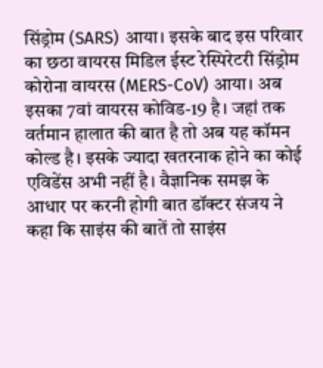सिंड्रोम (SARS) आया। इसके बाद इस परिवार का छठा वायरस मिडिल ईस्ट रेस्पिरेटरी सिंड्रोम कोरोना वायरस (MERS-CoV) आया। अब इसका 7वां वायरस कोविड-19 है। जहां तक वर्तमान हालात की बात है तो अब यह कॉमन कोल्ड है। इसके ज्यादा खतरनाक होने का कोई एविडेंस अभी नहीं है। वैज्ञानिक समझ के आधार पर करनी होगी बात डॉक्टर संजय ने कहा कि साइंस की बातें तो साइंस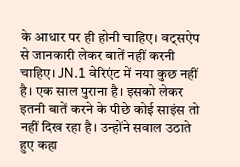के आधार पर ही होनी चाहिए। वट्सऐप से जानकारी लेकर बातें नहीं करनी चाहिए। JN.1 वेरिएंट में नया कुछ नहीं है। एक साल पुराना है। इसको लेकर इतनी बातें करने के पीछे कोई साइंस तो नहीं दिख रहा है। उन्होंने सवाल उठाते हुए कहा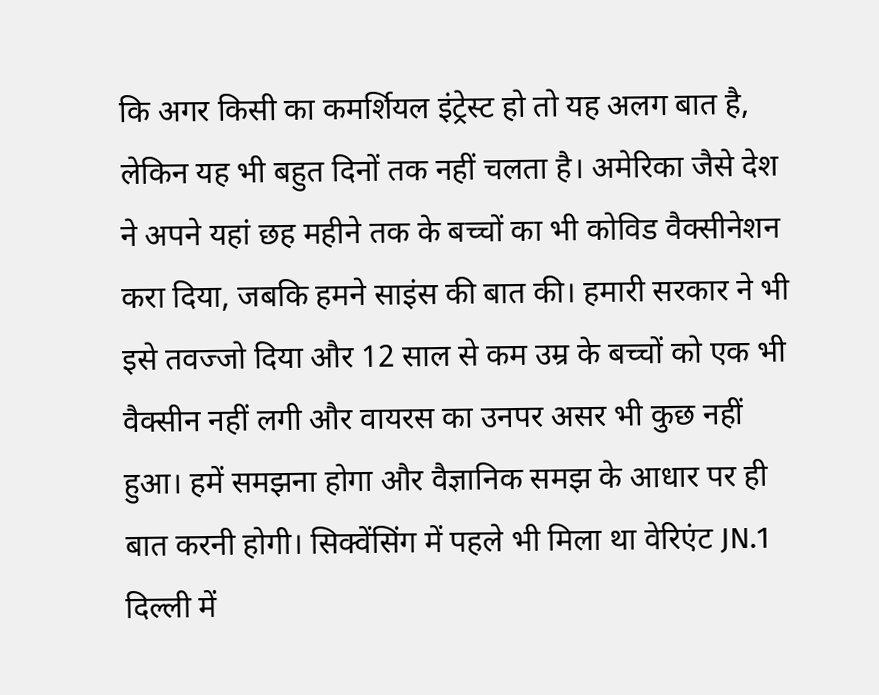कि अगर किसी का कमर्शियल इंट्रेस्ट हो तो यह अलग बात है, लेकिन यह भी बहुत दिनों तक नहीं चलता है। अमेरिका जैसे देश ने अपने यहां छह महीने तक के बच्चों का भी कोविड वैक्सीनेशन करा दिया, जबकि हमने साइंस की बात की। हमारी सरकार ने भी इसे तवज्जो दिया और 12 साल से कम उम्र के बच्चों को एक भी वैक्सीन नहीं लगी और वायरस का उनपर असर भी कुछ नहीं हुआ। हमें समझना होगा और वैज्ञानिक समझ के आधार पर ही बात करनी होगी। सिक्वेंसिंग में पहले भी मिला था वेरिएंट JN.1 दिल्ली में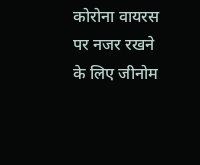कोरोना वायरस पर नजर रखने के लिए जीनोम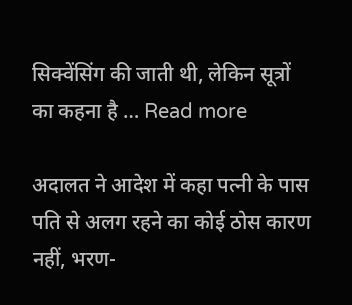सिक्वेंसिंग की जाती थी, लेकिन सूत्रों का कहना है … Read more

अदालत ने आदेश में कहा पत्नी के पास पति से अलग रहने का कोई ठोस कारण नहीं, भरण-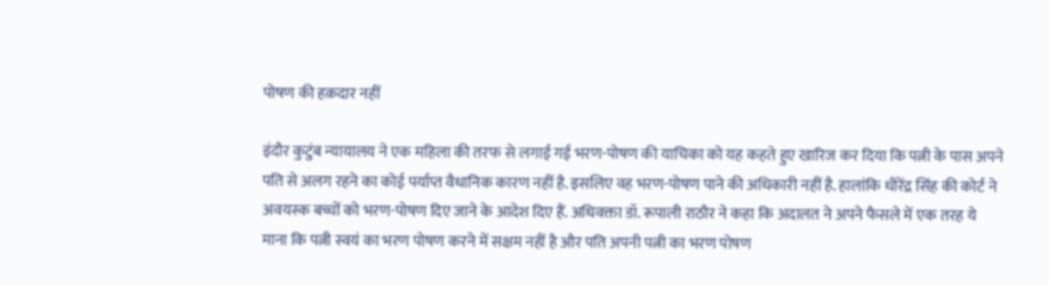पोषण की हक़दार नहीं

इंदौर कुटुंब न्यायालय ने एक महिला की तरफ से लगाई गई भरण-पोषण की याचिका को यह कहते हुए खारिज कर दिया कि पत्नी के पास अपने पति से अलग रहने का कोई पर्याप्त वैधानिक कारण नहीं है. इसलिए वह भरण-पोषण पाने की अधिकारी नहीं है. हालांकि धीरेंद्र सिंह की कोर्ट ने अवयस्क बच्चों को भरण-पोषण दिए जाने के आदेश दिए हैं. अधिवक्ता डॉ. रूपाली राठौर ने कहा कि अदालत ने अपने फैसले में एक तरह ये माना कि पत्नी स्वयं का भरण पोषण करने में सक्षम नहीं है और पति अपनी पत्नी का भरण पोषण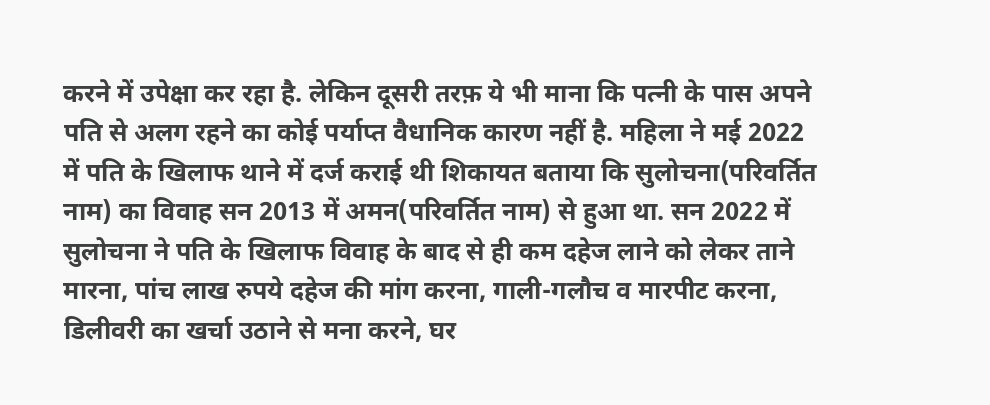करने में उपेक्षा कर रहा है. लेकिन दूसरी तरफ़ ये भी माना कि पत्नी के पास अपने पति से अलग रहने का कोई पर्याप्त वैधानिक कारण नहीं है. महिला ने मई 2022 में पति के खिलाफ थाने में दर्ज कराई थी शिकायत बताया कि सुलोचना(परिवर्तित नाम) का विवाह सन 2013 में अमन(परिवर्तित नाम) से हुआ था. सन 2022 में सुलोचना ने पति के खिलाफ विवाह के बाद से ही कम दहेज लाने को लेकर ताने मारना, पांच लाख रुपये दहेज की मांग करना, गाली-गलौच व मारपीट करना, डिलीवरी का खर्चा उठाने से मना करने, घर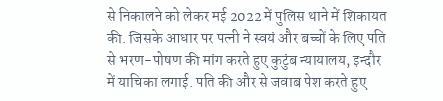से निकालने को लेकर मई 2022 में पुलिस थाने में शिकायत की. जिसके आधार पर पत्नी ने स्वयं और बच्चों के लिए पति से भरण-पोषण की मांग करते हुए कुटुंब न्यायालय, इन्दौर में याचिका लगाई. पति की और से जवाब पेश करते हुए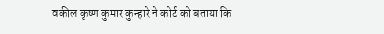वकील कृष्ण कुमार कुन्हारे ने कोर्ट को बताया कि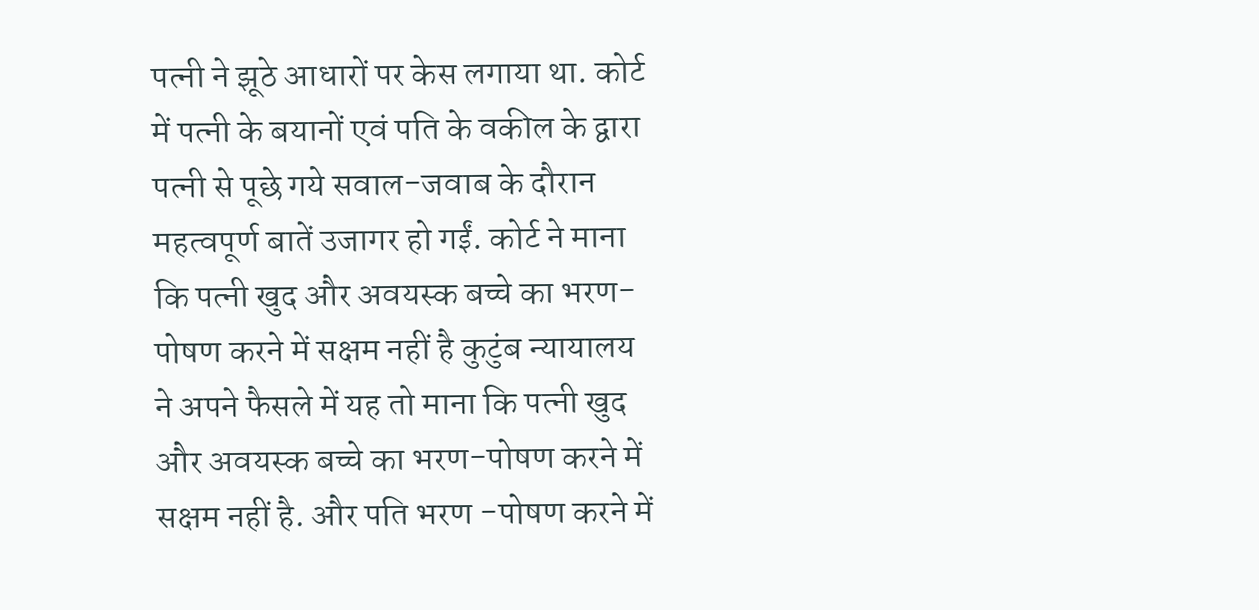पत्नी ने झूठे आधारों पर केस लगाया था. कोर्ट में पत्नी के बयानों एवं पति के वकील के द्वारा पत्नी से पूछे गये सवाल-जवाब के दौरान महत्वपूर्ण बातें उजागर हो गईं. कोर्ट ने माना कि पत्नी खुद और अवयस्क बच्चे का भरण-पोषण करने में सक्षम नहीं है कुटुंब न्यायालय ने अपने फैसले में यह तो माना कि पत्नी खुद और अवयस्क बच्चे का भरण-पोषण करने में सक्षम नहीं है. और पति भरण -पोषण करने में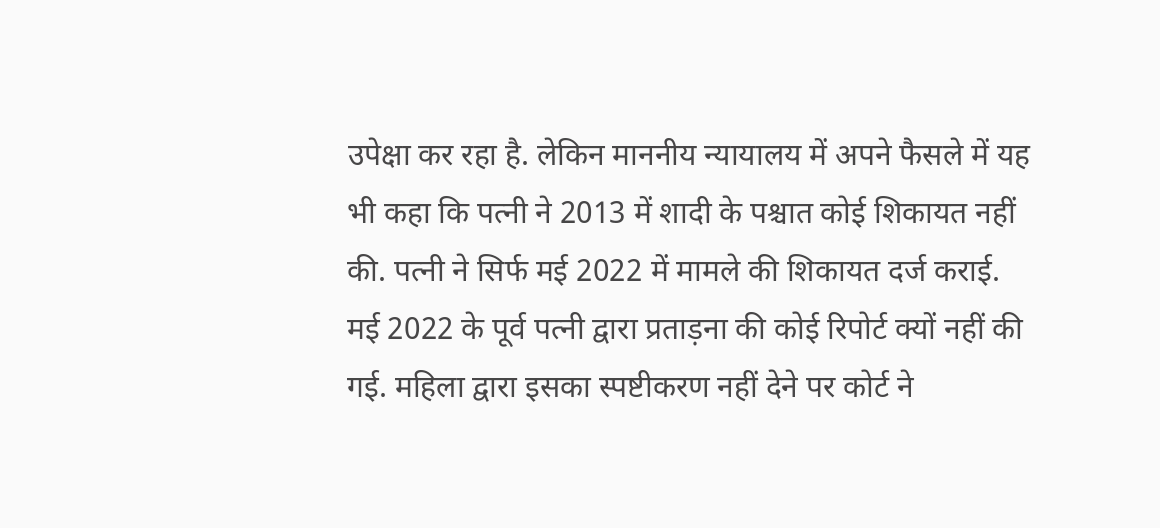उपेक्षा कर रहा है. लेकिन माननीय न्यायालय में अपने फैसले में यह भी कहा कि पत्नी ने 2013 में शादी के पश्चात कोई शिकायत नहीं की. पत्नी ने सिर्फ मई 2022 में मामले की शिकायत दर्ज कराई. मई 2022 के पूर्व पत्नी द्वारा प्रताड़ना की कोई रिपोर्ट क्यों नहीं की गई. महिला द्वारा इसका स्पष्टीकरण नहीं देने पर कोर्ट ने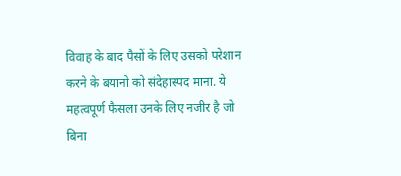विवाह के बाद पैसों के लिए उसको परेशान करने के बयानो को संदेहास्पद माना. ये महत्वपूर्ण फैसला उनके लिए नजीर है जो बिना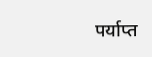पर्याप्त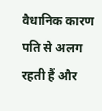वैधानिक कारण पति से अलग रहती हैं और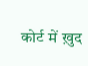कोर्ट में ख़ुद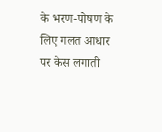के भरण-पोषण के लिए गलत आधार पर केस लगाती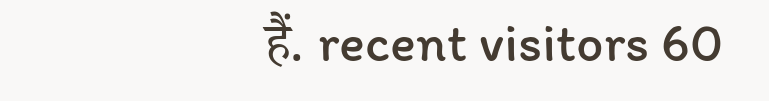हैं. recent visitors 60